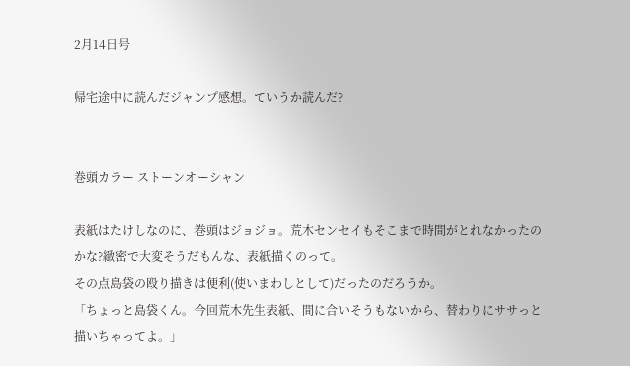2月14日号

帰宅途中に読んだジャンプ感想。ていうか読んだ?


巻頭カラー ストーンオーシャン

表紙はたけしなのに、巻頭はジョジョ。荒木センセイもそこまで時間がとれなかったのかな?緻密で大変そうだもんな、表紙描くのって。
その点島袋の殴り描きは便利(使いまわしとして)だったのだろうか。
「ちょっと島袋くん。今回荒木先生表紙、間に合いそうもないから、替わりにササっと描いちゃってよ。」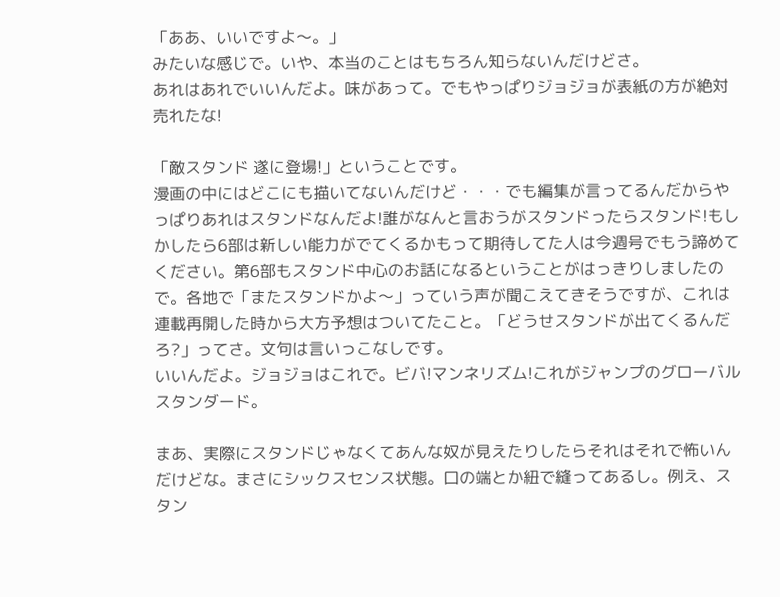「ああ、いいですよ〜。」
みたいな感じで。いや、本当のことはもちろん知らないんだけどさ。
あれはあれでいいんだよ。味があって。でもやっぱりジョジョが表紙の方が絶対売れたな!

「敵スタンド 遂に登場!」ということです。
漫画の中にはどこにも描いてないんだけど・・・でも編集が言ってるんだからやっぱりあれはスタンドなんだよ!誰がなんと言おうがスタンドったらスタンド!もしかしたら6部は新しい能力がでてくるかもって期待してた人は今週号でもう諦めてください。第6部もスタンド中心のお話になるということがはっきりしましたので。各地で「またスタンドかよ〜」っていう声が聞こえてきそうですが、これは連載再開した時から大方予想はついてたこと。「どうせスタンドが出てくるんだろ?」ってさ。文句は言いっこなしです。
いいんだよ。ジョジョはこれで。ビバ!マンネリズム!これがジャンプのグローバルスタンダード。

まあ、実際にスタンドじゃなくてあんな奴が見えたりしたらそれはそれで怖いんだけどな。まさにシックスセンス状態。口の端とか紐で縫ってあるし。例え、スタン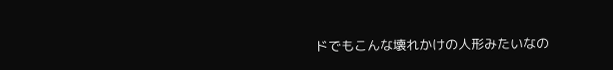ドでもこんな壊れかけの人形みたいなの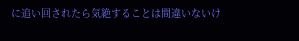に追い回されたら気絶することは間違いないけ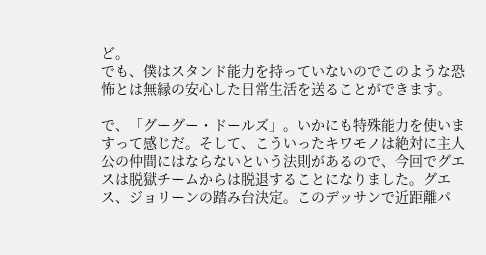ど。
でも、僕はスタンド能力を持っていないのでこのような恐怖とは無縁の安心した日常生活を送ることができます。

で、「グーグー・ドールズ」。いかにも特殊能力を使いますって感じだ。そして、こういったキワモノは絶対に主人公の仲間にはならないという法則があるので、今回でグエスは脱獄チームからは脱退することになりました。グエス、ジョリーンの踏み台決定。このデッサンで近距離パ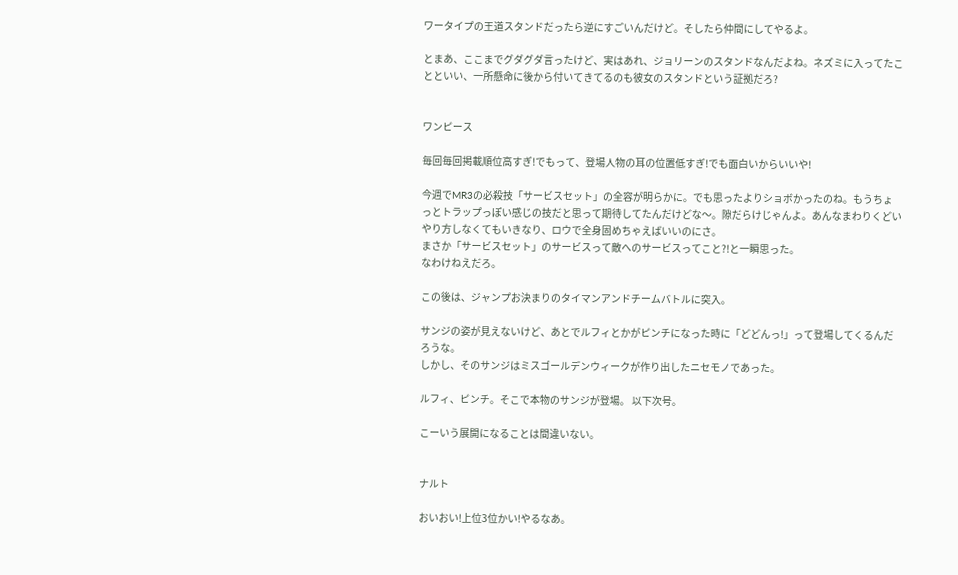ワータイプの王道スタンドだったら逆にすごいんだけど。そしたら仲間にしてやるよ。

とまあ、ここまでグダグダ言ったけど、実はあれ、ジョリーンのスタンドなんだよね。ネズミに入ってたことといい、一所懸命に後から付いてきてるのも彼女のスタンドという証拠だろ?


ワンピース

毎回毎回掲載順位高すぎ!でもって、登場人物の耳の位置低すぎ!でも面白いからいいや!

今週でMR3の必殺技「サービスセット」の全容が明らかに。でも思ったよりショボかったのね。もうちょっとトラップっぽい感じの技だと思って期待してたんだけどな〜。隙だらけじゃんよ。あんなまわりくどいやり方しなくてもいきなり、ロウで全身固めちゃえばいいのにさ。
まさか「サービスセット」のサービスって敵へのサービスってこと?!と一瞬思った。
なわけねえだろ。

この後は、ジャンプお決まりのタイマンアンドチームバトルに突入。

サンジの姿が見えないけど、あとでルフィとかがピンチになった時に「どどんっ!」って登場してくるんだろうな。
しかし、そのサンジはミスゴールデンウィークが作り出したニセモノであった。

ルフィ、ピンチ。そこで本物のサンジが登場。 以下次号。

こーいう展開になることは間違いない。


ナルト

おいおい!上位3位かい!やるなあ。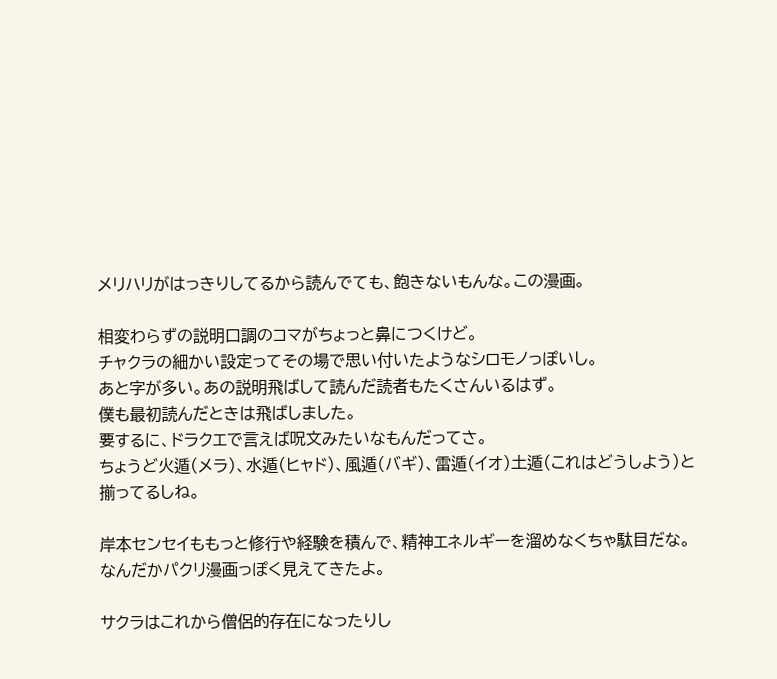メリハリがはっきりしてるから読んでても、飽きないもんな。この漫画。

相変わらずの説明口調のコマがちょっと鼻につくけど。
チャクラの細かい設定ってその場で思い付いたようなシロモノっぽいし。
あと字が多い。あの説明飛ばして読んだ読者もたくさんいるはず。
僕も最初読んだときは飛ばしました。
要するに、ドラクエで言えば呪文みたいなもんだってさ。
ちょうど火遁(メラ)、水遁(ヒャド)、風遁(バギ)、雷遁(イオ)土遁(これはどうしよう)と揃ってるしね。

岸本センセイももっと修行や経験を積んで、精神エネルギーを溜めなくちゃ駄目だな。
なんだかパクリ漫画っぽく見えてきたよ。

サクラはこれから僧侶的存在になったりし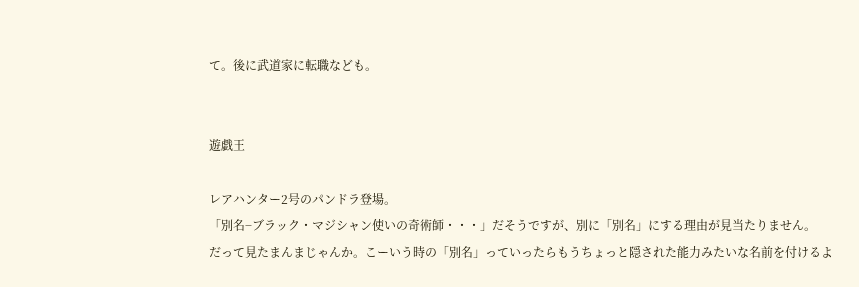て。後に武道家に転職なども。


遊戯王

レアハンター2号のパンドラ登場。
「別名−ブラック・マジシャン使いの奇術師・・・」だそうですが、別に「別名」にする理由が見当たりません。
だって見たまんまじゃんか。こーいう時の「別名」っていったらもうちょっと隠された能力みたいな名前を付けるよ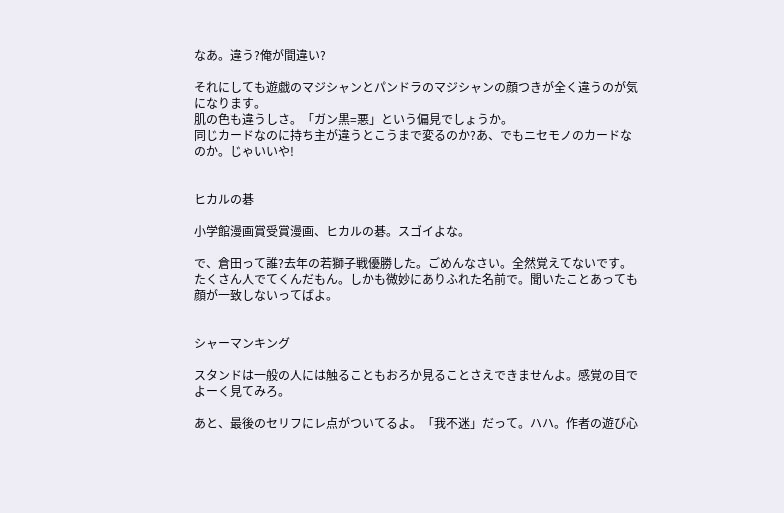なあ。違う?俺が間違い?

それにしても遊戯のマジシャンとパンドラのマジシャンの顔つきが全く違うのが気になります。
肌の色も違うしさ。「ガン黒=悪」という偏見でしょうか。
同じカードなのに持ち主が違うとこうまで変るのか?あ、でもニセモノのカードなのか。じゃいいや!


ヒカルの碁

小学館漫画賞受賞漫画、ヒカルの碁。スゴイよな。

で、倉田って誰?去年の若獅子戦優勝した。ごめんなさい。全然覚えてないです。
たくさん人でてくんだもん。しかも微妙にありふれた名前で。聞いたことあっても顔が一致しないってばよ。


シャーマンキング

スタンドは一般の人には触ることもおろか見ることさえできませんよ。感覚の目でよーく見てみろ。

あと、最後のセリフにレ点がついてるよ。「我不迷」だって。ハハ。作者の遊び心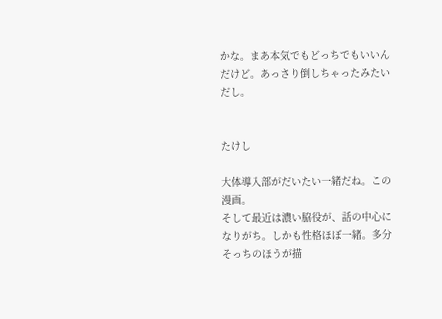かな。まあ本気でもどっちでもいいんだけど。あっさり倒しちゃったみたいだし。


たけし

大体導入部がだいたい一緒だね。この漫画。
そして最近は濃い脇役が、話の中心になりがち。しかも性格ほぼ一緒。多分そっちのほうが描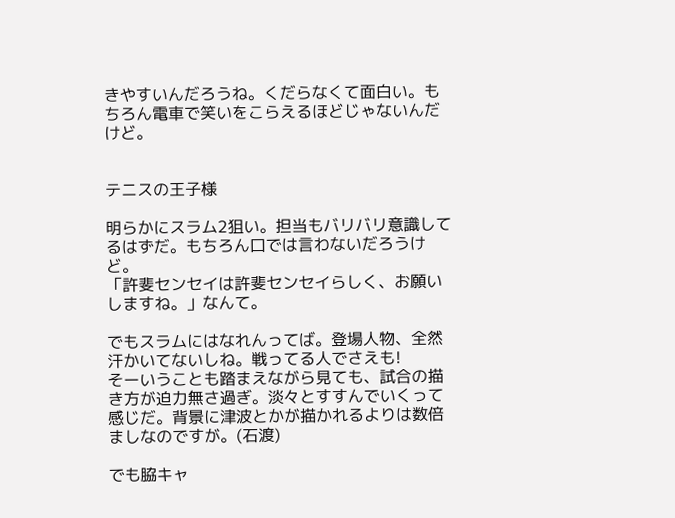きやすいんだろうね。くだらなくて面白い。もちろん電車で笑いをこらえるほどじゃないんだけど。


テニスの王子様

明らかにスラム2狙い。担当もバリバリ意識してるはずだ。もちろん口では言わないだろうけど。
「許斐センセイは許斐センセイらしく、お願いしますね。」なんて。

でもスラムにはなれんってば。登場人物、全然汗かいてないしね。戦ってる人でさえも!
そーいうことも踏まえながら見ても、試合の描き方が迫力無さ過ぎ。淡々とすすんでいくって感じだ。背景に津波とかが描かれるよりは数倍ましなのですが。(石渡)

でも脇キャ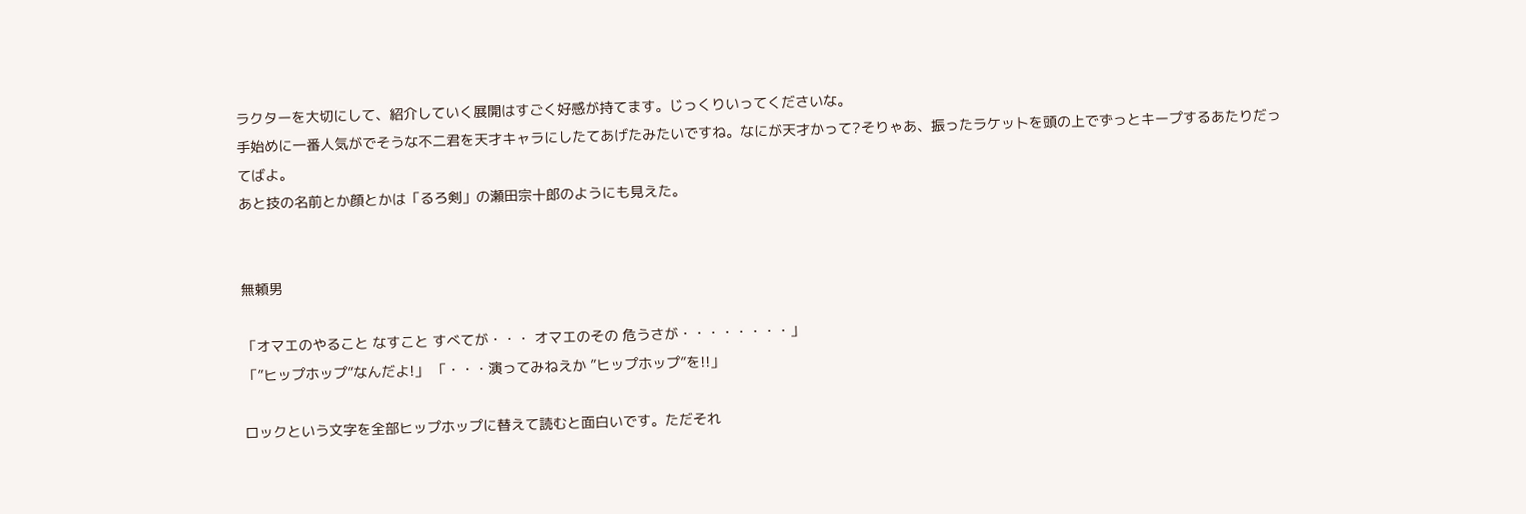ラクターを大切にして、紹介していく展開はすごく好感が持てます。じっくりいってくださいな。
手始めに一番人気がでそうな不二君を天才キャラにしたてあげたみたいですね。なにが天才かって?そりゃあ、振ったラケットを頭の上でずっとキープするあたりだってばよ。
あと技の名前とか顔とかは「るろ剣」の瀬田宗十郎のようにも見えた。


無頼男

「オマエのやること なすこと すべてが・・・ オマエのその 危うさが・・・・・・・・」
「”ヒップホップ”なんだよ!」 「・・・演ってみねえか ”ヒップホップ”を!!」

ロックという文字を全部ヒップホップに替えて読むと面白いです。ただそれ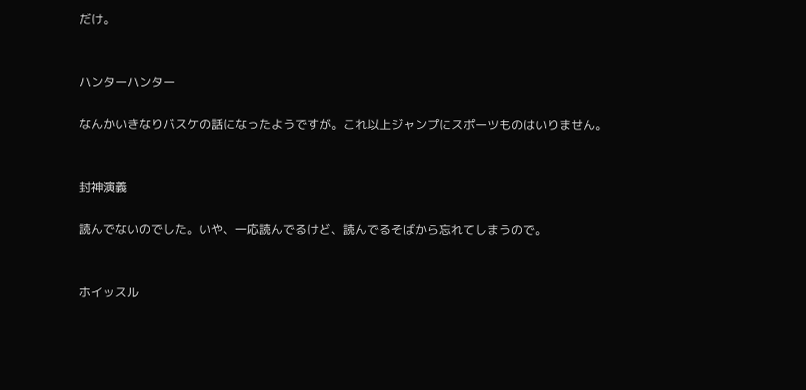だけ。


ハンターハンター

なんかいきなりバスケの話になったようですが。これ以上ジャンプにスポーツものはいりません。


封神演義

読んでないのでした。いや、一応読んでるけど、読んでるそばから忘れてしまうので。


ホイッスル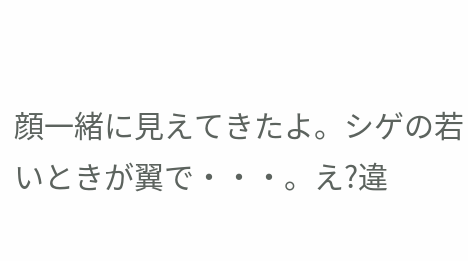顔一緒に見えてきたよ。シゲの若いときが翼で・・・。え?違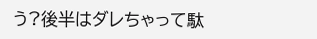う?後半はダレちゃって駄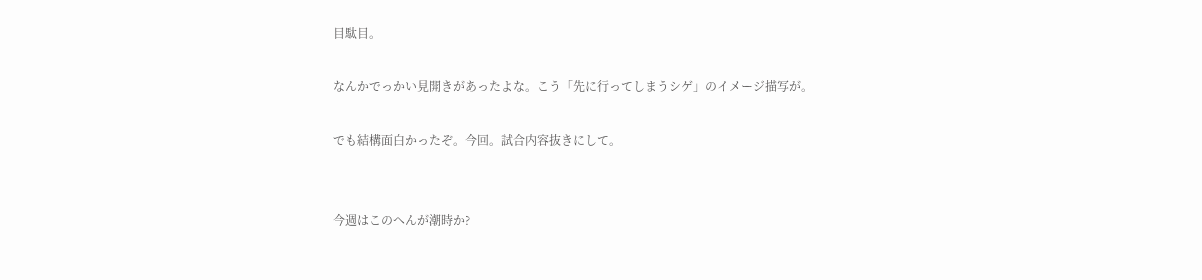目駄目。

なんかでっかい見開きがあったよな。こう「先に行ってしまうシゲ」のイメージ描写が。

でも結構面白かったぞ。今回。試合内容抜きにして。


今週はこのへんが潮時か?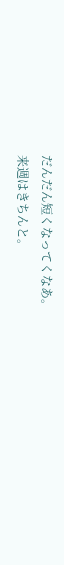だんだん短くなってくなあ。
来週はきちんと。